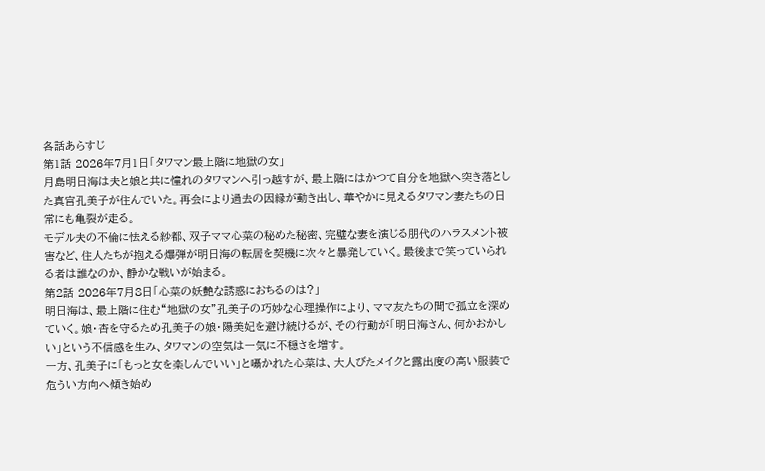各話あらすじ
第1話 2026年7月1日「タワマン最上階に地獄の女」
月島明日海は夫と娘と共に憧れのタワマンへ引っ越すが、最上階にはかつて自分を地獄へ突き落とした真宮孔美子が住んでいた。再会により過去の因縁が動き出し、華やかに見えるタワマン妻たちの日常にも亀裂が走る。
モデル夫の不倫に怯える紗都、双子ママ心菜の秘めた秘密、完璧な妻を演じる朋代のハラスメント被害など、住人たちが抱える爆弾が明日海の転居を契機に次々と暴発していく。最後まで笑っていられる者は誰なのか、静かな戦いが始まる。
第2話 2026年7月8日「心菜の妖艶な誘惑におちるのは?」
明日海は、最上階に住む“地獄の女”孔美子の巧妙な心理操作により、ママ友たちの間で孤立を深めていく。娘・杏を守るため孔美子の娘・陽美妃を避け続けるが、その行動が「明日海さん、何かおかしい」という不信感を生み、タワマンの空気は一気に不穏さを増す。
一方、孔美子に「もっと女を楽しんでいい」と囁かれた心菜は、大人びたメイクと露出度の高い服装で危うい方向へ傾き始め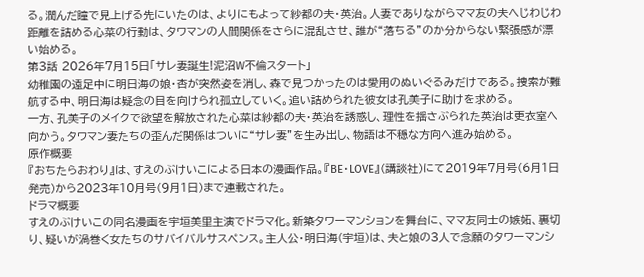る。潤んだ瞳で見上げる先にいたのは、よりにもよって紗都の夫・英治。人妻でありながらママ友の夫へじわじわ距離を詰める心菜の行動は、タワマンの人間関係をさらに混乱させ、誰が“落ちる”のか分からない緊張感が漂い始める。
第3話 2026年7月15日「サレ妻誕生!泥沼W不倫スタート」
幼稚園の遠足中に明日海の娘・杏が突然姿を消し、森で見つかったのは愛用のぬいぐるみだけである。捜索が難航する中、明日海は疑念の目を向けられ孤立していく。追い詰められた彼女は孔美子に助けを求める。
一方、孔美子のメイクで欲望を解放された心菜は紗都の夫・英治を誘惑し、理性を揺さぶられた英治は更衣室へ向かう。タワマン妻たちの歪んだ関係はついに“サレ妻”を生み出し、物語は不穏な方向へ進み始める。
原作概要
『おちたらおわり』は、すえのぶけいこによる日本の漫画作品。『BE・LOVE』(講談社)にて2019年7月号(6月1日発売)から2023年10月号(9月1日)まで連載された。
ドラマ概要
すえのぶけいこの同名漫画を宇垣美里主演でドラマ化。新築タワーマンションを舞台に、ママ友同士の嫉妬、裏切り、疑いが渦巻く女たちのサバイバルサスペンス。主人公・明日海(宇垣)は、夫と娘の3人で念願のタワーマンシ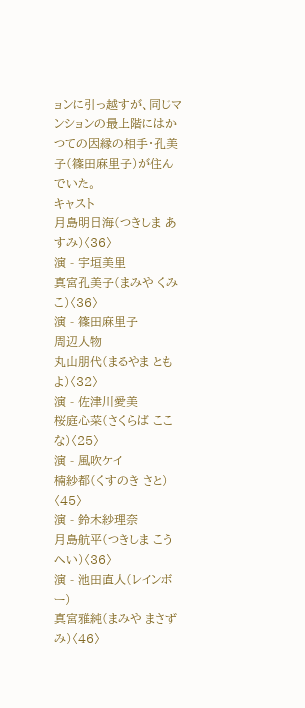ョンに引っ越すが、同じマンションの最上階にはかつての因縁の相手・孔美子(篠田麻里子)が住んでいた。
キャスト
月島明日海(つきしま あすみ)〈36〉
演 - 宇垣美里
真宮孔美子(まみや くみこ)〈36〉
演 - 篠田麻里子
周辺人物
丸山朋代(まるやま ともよ)〈32〉
演 - 佐津川愛美
桜庭心菜(さくらば ここな)〈25〉
演 - 風吹ケイ
楠紗都(くすのき さと)〈45〉
演 - 鈴木紗理奈
月島航平(つきしま こうへい)〈36〉
演 - 池田直人(レインボー)
真宮雅純(まみや まさずみ)〈46〉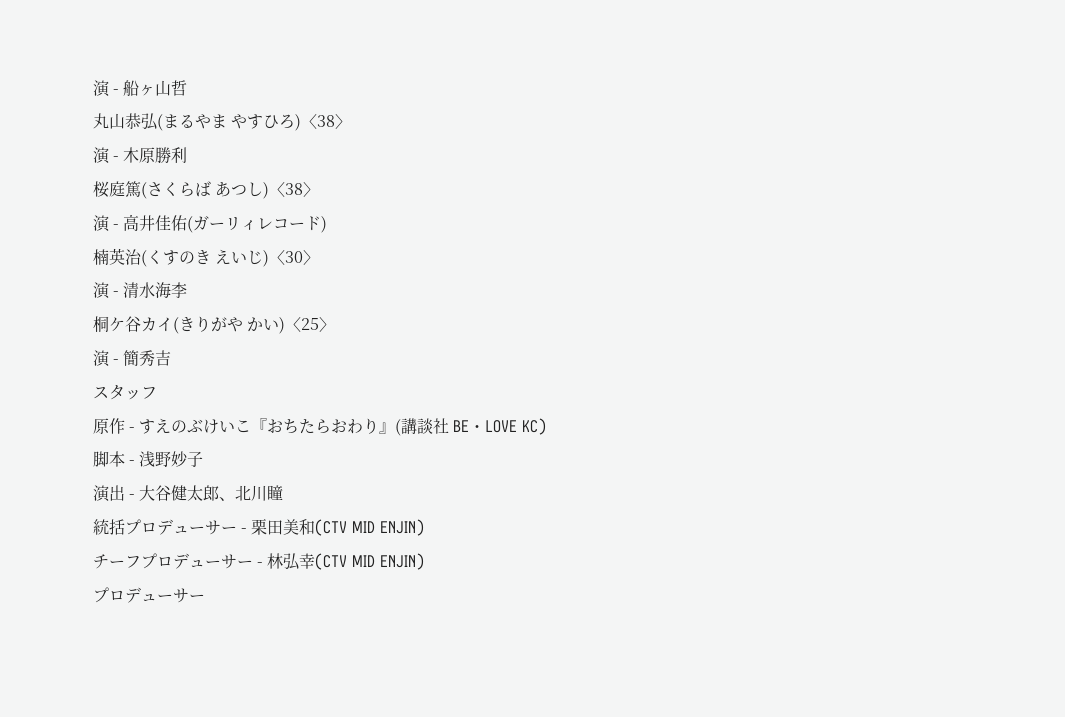演 - 船ヶ山哲
丸山恭弘(まるやま やすひろ)〈38〉
演 - 木原勝利
桜庭篤(さくらば あつし)〈38〉
演 - 高井佳佑(ガーリィレコード)
楠英治(くすのき えいじ)〈30〉
演 - 清水海李
桐ケ谷カイ(きりがや かい)〈25〉
演 - 簡秀吉
スタッフ
原作 - すえのぶけいこ『おちたらおわり』(講談社 BE・LOVE KC)
脚本 - 浅野妙子
演出 - 大谷健太郎、北川瞳
統括プロデューサー - 栗田美和(CTV MID ENJIN)
チーフプロデューサー - 林弘幸(CTV MID ENJIN)
プロデューサー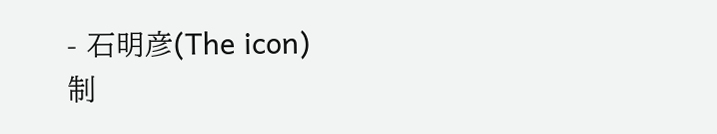- 石明彦(The icon)
制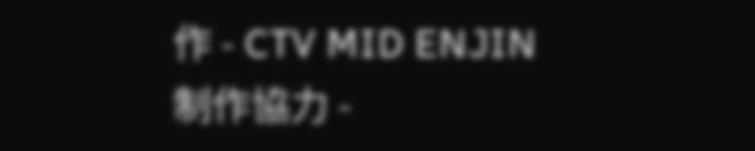作 - CTV MID ENJIN
制作協力 -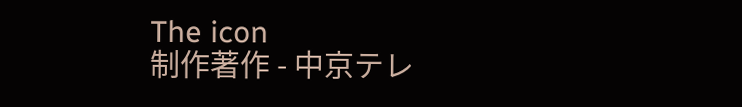The icon
制作著作 - 中京テレ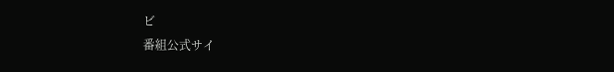ビ
番組公式サイ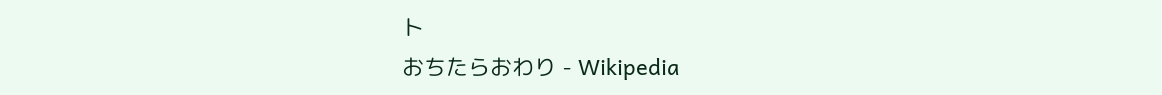ト
おちたらおわり - Wikipedia